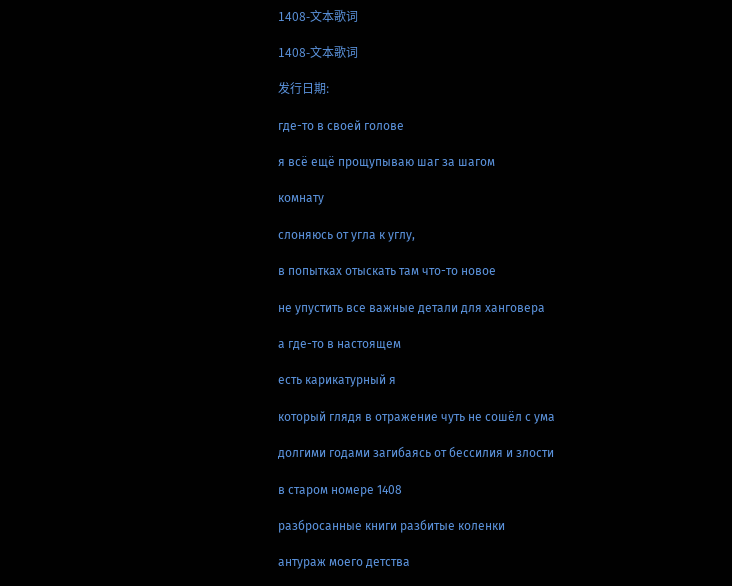1408-文本歌词

1408-文本歌词

发行日期:

где-то в своей голове

я всё ещё прощупываю шаг за шагом

комнату

слоняюсь от угла к углу,

в попытках отыскать там что-то новое

не упустить все важные детали для ханговера

а где-то в настоящем

есть карикатурный я

который глядя в отражение чуть не сошёл с ума

долгими годами загибаясь от бессилия и злости

в старом номере 1408

разбросанные книги разбитые коленки

антураж моего детства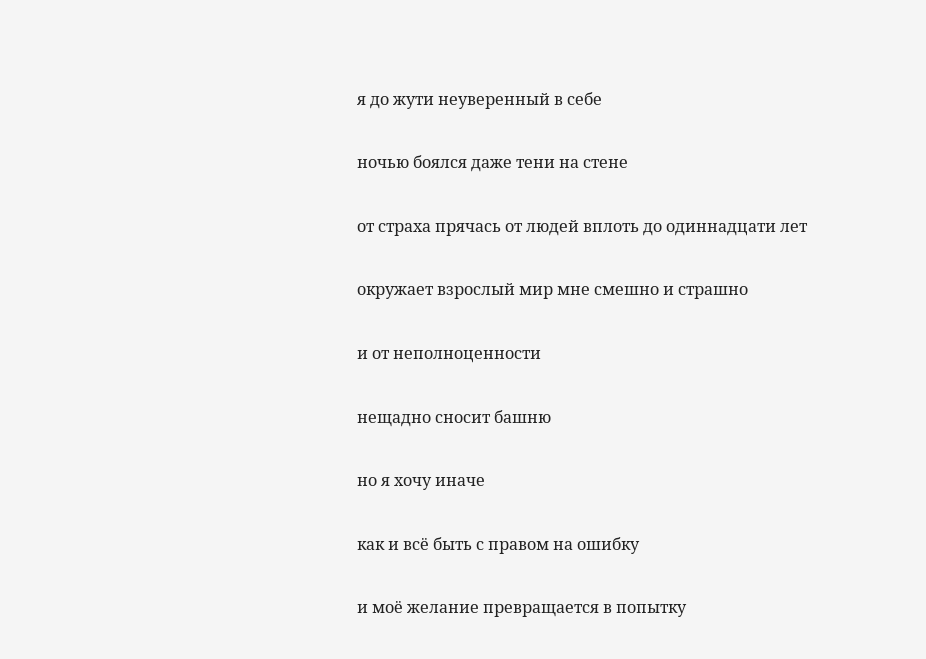я до жути неуверенный в себе

ночью боялся даже тени на стене

от страха прячась от людей вплоть до одиннадцати лет

окружает взрослый мир мне смешно и страшно

и от неполноценности

нещадно сносит башню

но я хочу иначе

как и всё быть с правом на ошибку

и моё желание превращается в попытку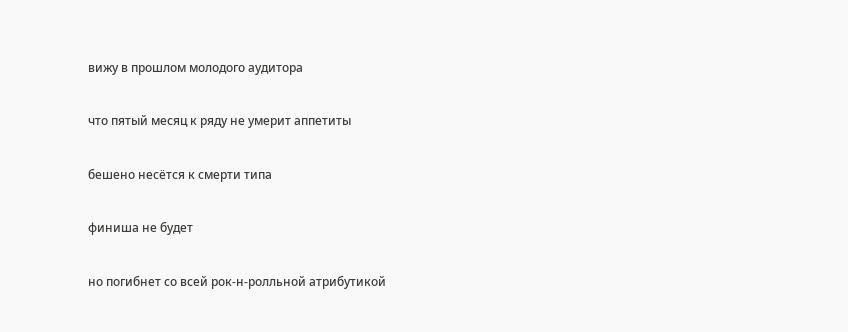вижу в прошлом молодого аудитора

что пятый месяц к ряду не умерит аппетиты

бешено несётся к смерти типа

финиша не будет

но погибнет со всей рок-н-ролльной атрибутикой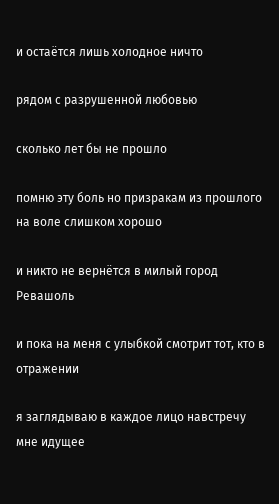и остаётся лишь холодное ничто

рядом с разрушенной любовью

сколько лет бы не прошло

помню эту боль но призракам из прошлого на воле слишком хорошо

и никто не вернётся в милый город Ревашоль

и пока на меня с улыбкой смотрит тот, кто в отражении

я заглядываю в каждое лицо навстречу мне идущее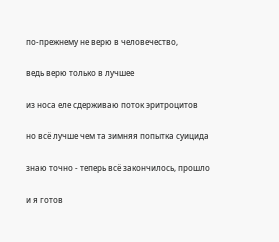по-прежнему не верю в человечество,

ведь верю только в лучшее

из носа еле сдерживаю поток эритроцитов

но всё лучше чем та зимняя попытка суицида

знаю точно - теперь всё закончилось, прошло

и я готов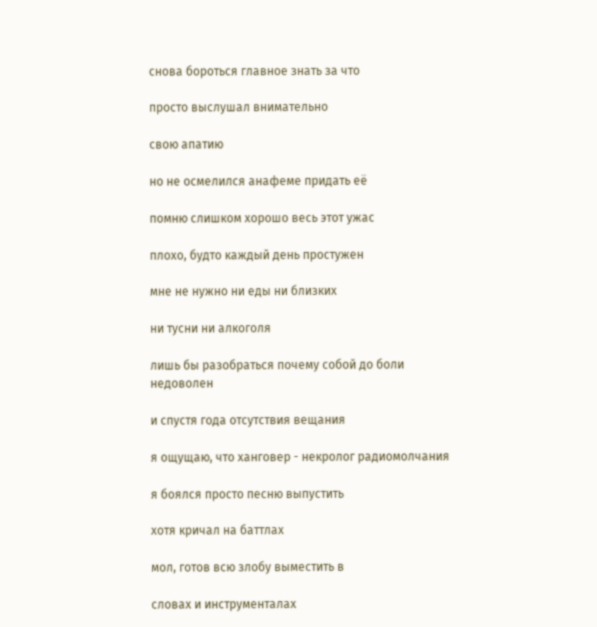снова бороться главное знать за что

просто выслушал внимательно

свою апатию

но не осмелился анафеме придать её

помню слишком хорошо весь этот ужас

плохо, будто каждый день простужен

мне не нужно ни еды ни близких

ни тусни ни алкоголя

лишь бы разобраться почему собой до боли недоволен

и спустя года отсутствия вещания

я ощущаю, что ханговер - некролог радиомолчания

я боялся просто песню выпустить

хотя кричал на баттлах

мол, готов всю злобу выместить в

словах и инструменталах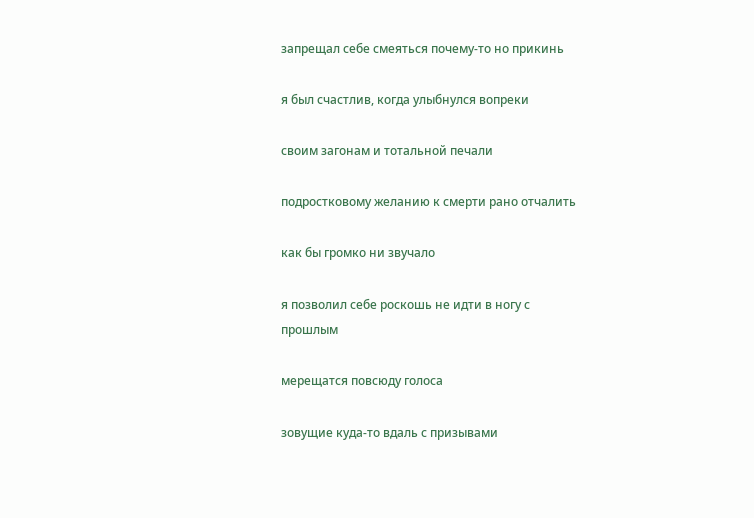запрещал себе смеяться почему-то но прикинь

я был счастлив, когда улыбнулся вопреки

своим загонам и тотальной печали

подростковому желанию к смерти рано отчалить

как бы громко ни звучало

я позволил себе роскошь не идти в ногу с прошлым

мерещатся повсюду голоса

зовущие куда-то вдаль с призывами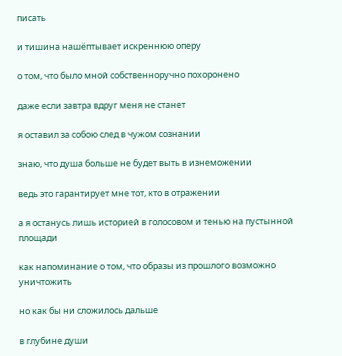писать

и тишина нашёптывает искреннюю оперу

о том, что было мной собственноручно похоронено

даже если завтра вдруг меня не станет

я оставил за собою след в чужом сознании

знаю, что душа больше не будет выть в изнеможении

ведь это гарантирует мне тот, кто в отражении

а я останусь лишь историей в голосовом и тенью на пустынной площади

как напоминание о том, что образы из прошлого возможно уничтожить

но как бы ни сложилось дальше

в глубине души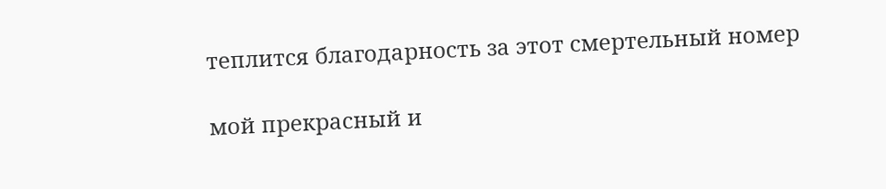теплится благодарность за этот смертельный номер

мой прекрасный и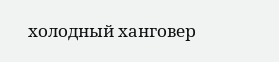холодный ханговер